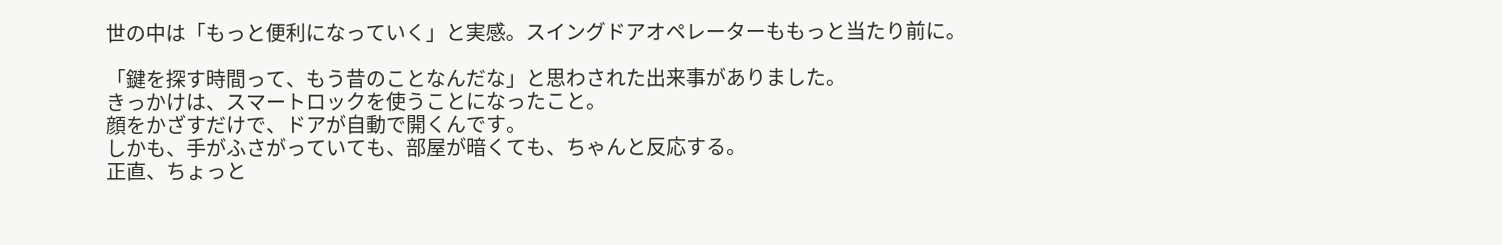世の中は「もっと便利になっていく」と実感。スイングドアオペレーターももっと当たり前に。

「鍵を探す時間って、もう昔のことなんだな」と思わされた出来事がありました。
きっかけは、スマートロックを使うことになったこと。
顔をかざすだけで、ドアが自動で開くんです。
しかも、手がふさがっていても、部屋が暗くても、ちゃんと反応する。
正直、ちょっと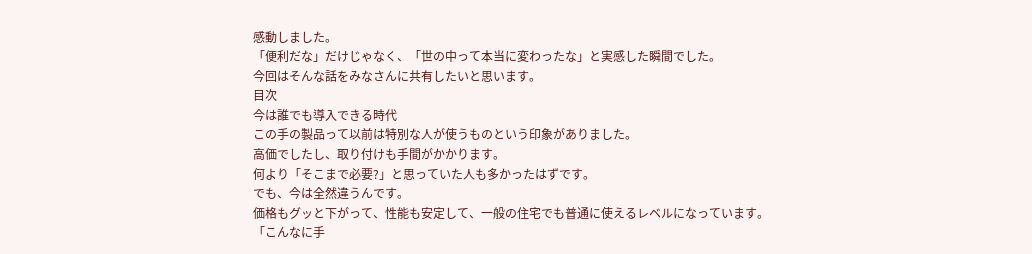感動しました。
「便利だな」だけじゃなく、「世の中って本当に変わったな」と実感した瞬間でした。
今回はそんな話をみなさんに共有したいと思います。
目次
今は誰でも導入できる時代
この手の製品って以前は特別な人が使うものという印象がありました。
高価でしたし、取り付けも手間がかかります。
何より「そこまで必要?」と思っていた人も多かったはずです。
でも、今は全然違うんです。
価格もグッと下がって、性能も安定して、一般の住宅でも普通に使えるレベルになっています。
「こんなに手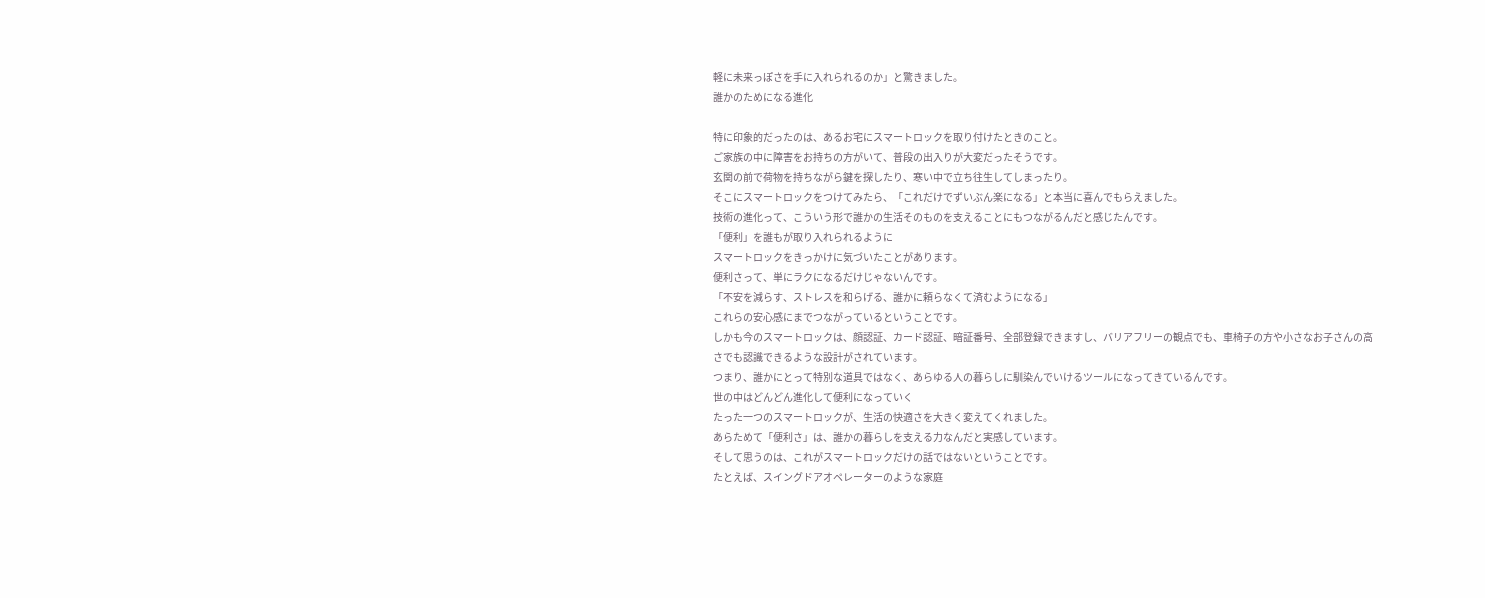軽に未来っぽさを手に入れられるのか」と驚きました。
誰かのためになる進化

特に印象的だったのは、あるお宅にスマートロックを取り付けたときのこと。
ご家族の中に障害をお持ちの方がいて、普段の出入りが大変だったそうです。
玄関の前で荷物を持ちながら鍵を探したり、寒い中で立ち往生してしまったり。
そこにスマートロックをつけてみたら、「これだけでずいぶん楽になる」と本当に喜んでもらえました。
技術の進化って、こういう形で誰かの生活そのものを支えることにもつながるんだと感じたんです。
「便利」を誰もが取り入れられるように
スマートロックをきっかけに気づいたことがあります。
便利さって、単にラクになるだけじゃないんです。
「不安を減らす、ストレスを和らげる、誰かに頼らなくて済むようになる」
これらの安心感にまでつながっているということです。
しかも今のスマートロックは、顔認証、カード認証、暗証番号、全部登録できますし、バリアフリーの観点でも、車椅子の方や小さなお子さんの高さでも認識できるような設計がされています。
つまり、誰かにとって特別な道具ではなく、あらゆる人の暮らしに馴染んでいけるツールになってきているんです。
世の中はどんどん進化して便利になっていく
たった一つのスマートロックが、生活の快適さを大きく変えてくれました。
あらためて「便利さ」は、誰かの暮らしを支える力なんだと実感しています。
そして思うのは、これがスマートロックだけの話ではないということです。
たとえば、スイングドアオペレーターのような家庭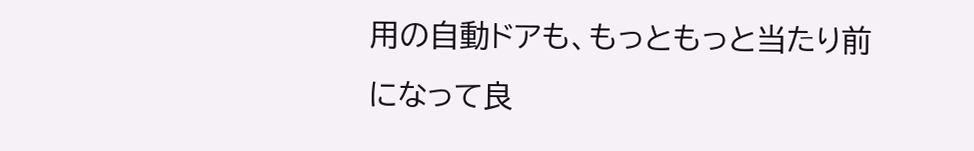用の自動ドアも、もっともっと当たり前になって良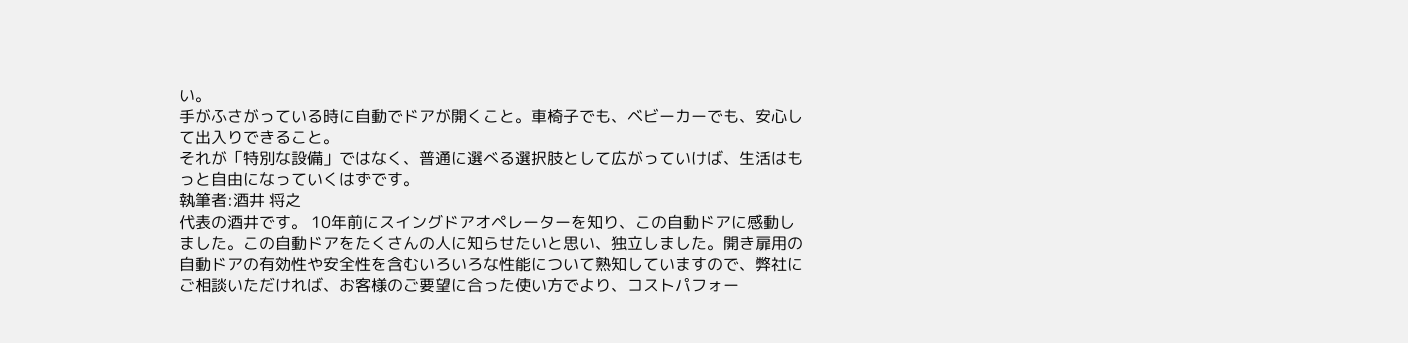い。
手がふさがっている時に自動でドアが開くこと。車椅子でも、ベビーカーでも、安心して出入りできること。
それが「特別な設備」ではなく、普通に選べる選択肢として広がっていけば、生活はもっと自由になっていくはずです。
執筆者:酒井 将之
代表の酒井です。 10年前にスイングドアオペレーターを知り、この自動ドアに感動しました。この自動ドアをたくさんの人に知らせたいと思い、独立しました。開き扉用の自動ドアの有効性や安全性を含むいろいろな性能について熟知していますので、弊社にご相談いただければ、お客様のご要望に合った使い方でより、コストパフォー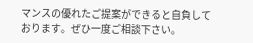マンスの優れたご提案ができると自負しております。ぜひ一度ご相談下さい。